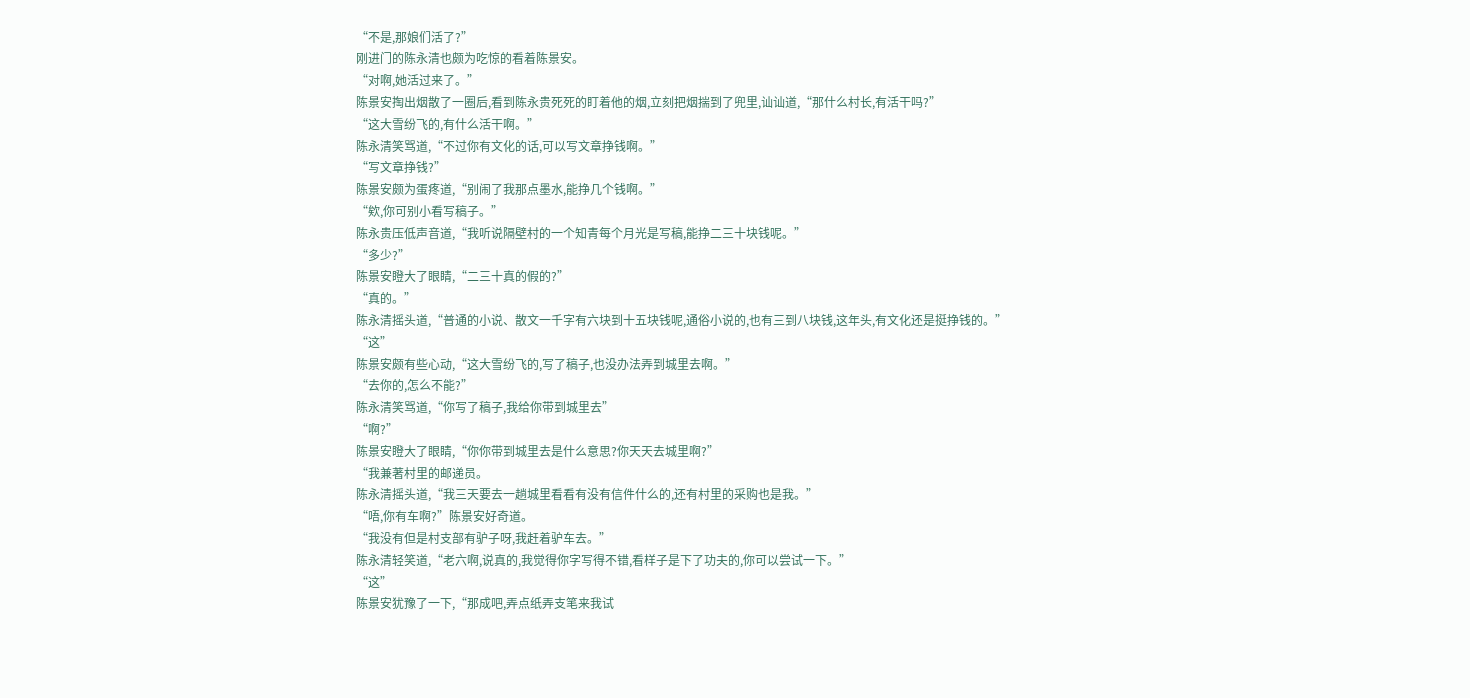“不是,那娘们活了?”
刚进门的陈永清也颇为吃惊的看着陈景安。
“对啊,她活过来了。”
陈景安掏出烟散了一圈后,看到陈永贵死死的盯着他的烟,立刻把烟揣到了兜里,讪讪道,“那什么村长,有活干吗?”
“这大雪纷飞的,有什么活干啊。”
陈永清笑骂道,“不过你有文化的话,可以写文章挣钱啊。”
“写文章挣钱?”
陈景安颇为蛋疼道,“别闹了我那点墨水,能挣几个钱啊。”
“欸,你可别小看写稿子。”
陈永贵压低声音道,“我听说隔壁村的一个知青每个月光是写稿,能挣二三十块钱呢。”
“多少?”
陈景安瞪大了眼睛,“二三十真的假的?”
“真的。”
陈永清摇头道,“普通的小说、散文一千字有六块到十五块钱呢,通俗小说的,也有三到八块钱,这年头,有文化还是挺挣钱的。”
“这”
陈景安颇有些心动,“这大雪纷飞的,写了稿子,也没办法弄到城里去啊。”
“去你的,怎么不能?”
陈永清笑骂道,“你写了稿子,我给你带到城里去”
“啊?”
陈景安瞪大了眼睛,“你你带到城里去是什么意思?你天天去城里啊?”
“我兼著村里的邮递员。
陈永清摇头道,“我三天要去一趟城里看看有没有信件什么的,还有村里的采购也是我。”
“唔,你有车啊?”陈景安好奇道。
“我没有但是村支部有驴子呀,我赶着驴车去。”
陈永清轻笑道,“老六啊,说真的,我觉得你字写得不错,看样子是下了功夫的,你可以尝试一下。”
“这”
陈景安犹豫了一下,“那成吧,弄点纸弄支笔来我试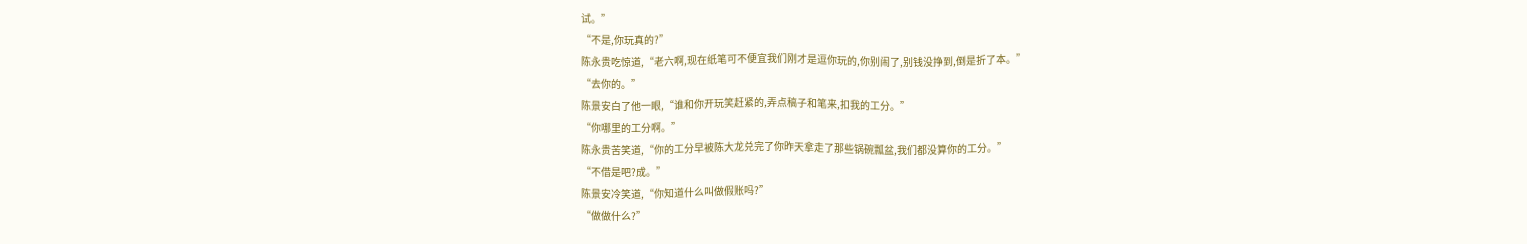试。”
“不是,你玩真的?”
陈永贵吃惊道,“老六啊,现在纸笔可不便宜我们刚才是逗你玩的,你别闹了,别钱没挣到,倒是折了本。”
“去你的。”
陈景安白了他一眼,“谁和你开玩笑赶紧的,弄点稿子和笔来,扣我的工分。”
“你哪里的工分啊。”
陈永贵苦笑道,“你的工分早被陈大龙兑完了你昨天拿走了那些锅碗瓢盆,我们都没算你的工分。”
“不借是吧?成。”
陈景安冷笑道,“你知道什么叫做假账吗?”
“做做什么?”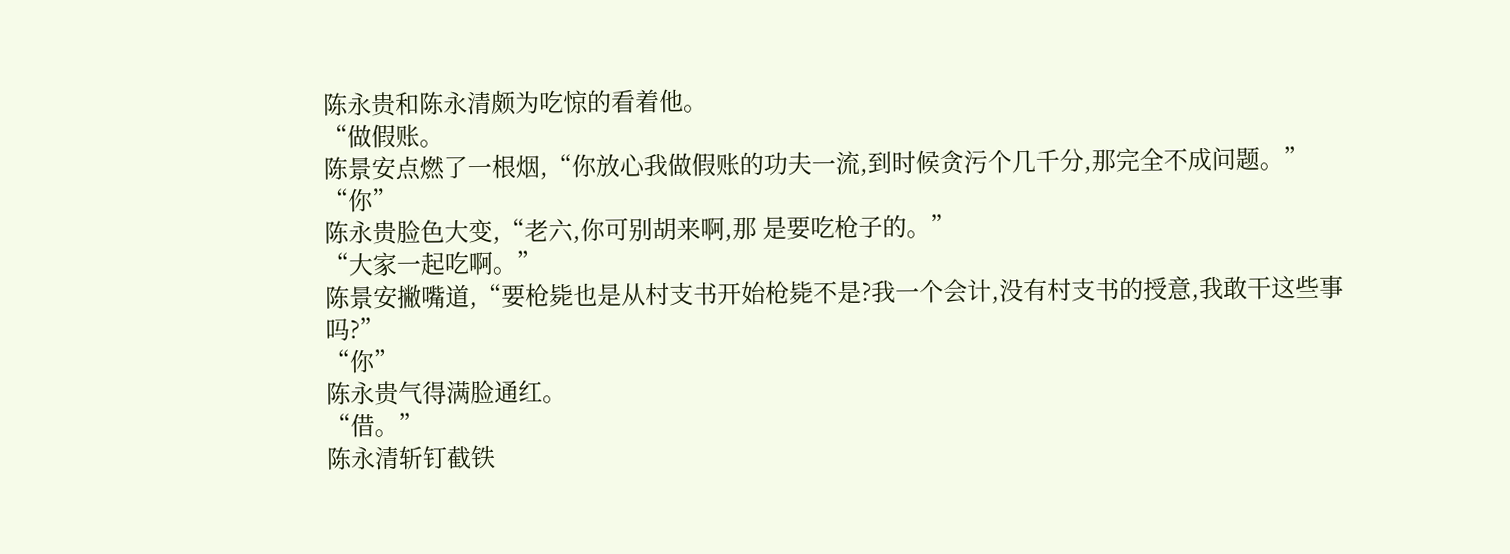陈永贵和陈永清颇为吃惊的看着他。
“做假账。
陈景安点燃了一根烟,“你放心我做假账的功夫一流,到时候贪污个几千分,那完全不成问题。”
“你”
陈永贵脸色大变,“老六,你可别胡来啊,那 是要吃枪子的。”
“大家一起吃啊。”
陈景安撇嘴道,“要枪毙也是从村支书开始枪毙不是?我一个会计,没有村支书的授意,我敢干这些事吗?”
“你”
陈永贵气得满脸通红。
“借。”
陈永清斩钉截铁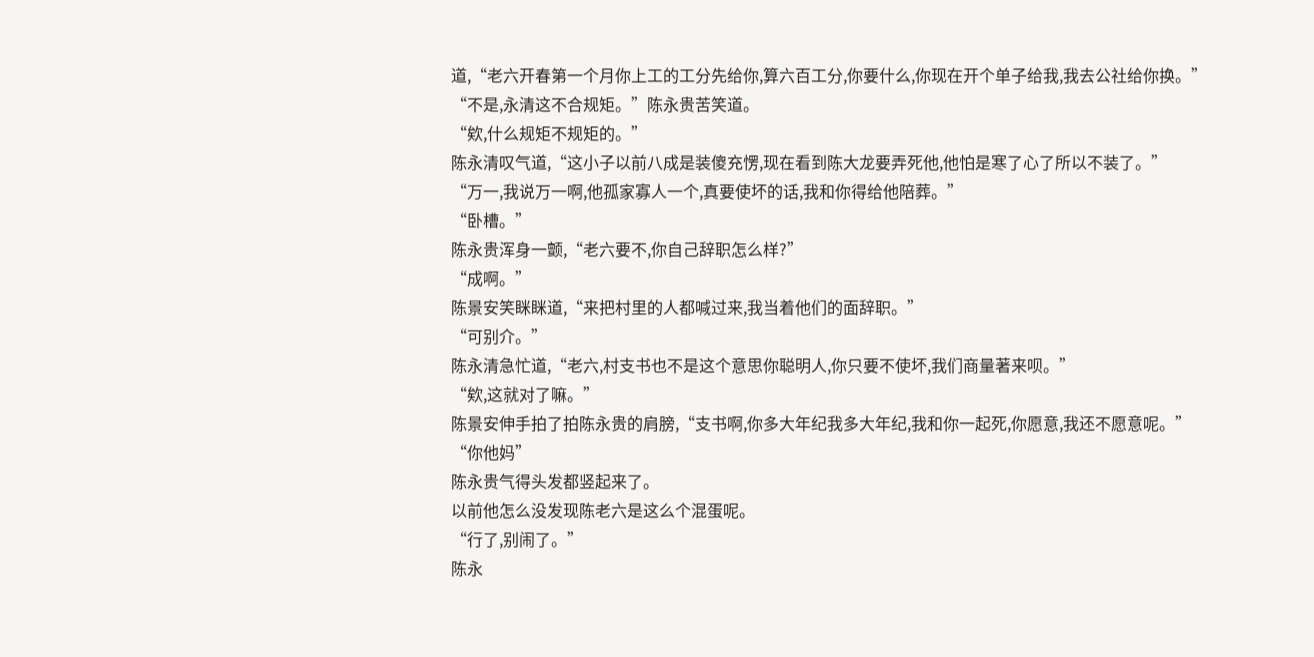道,“老六开春第一个月你上工的工分先给你,算六百工分,你要什么,你现在开个单子给我,我去公社给你换。”
“不是,永清这不合规矩。”陈永贵苦笑道。
“欸,什么规矩不规矩的。”
陈永清叹气道,“这小子以前八成是装傻充愣,现在看到陈大龙要弄死他,他怕是寒了心了所以不装了。”
“万一,我说万一啊,他孤家寡人一个,真要使坏的话,我和你得给他陪葬。”
“卧槽。”
陈永贵浑身一颤,“老六要不,你自己辞职怎么样?”
“成啊。”
陈景安笑眯眯道,“来把村里的人都喊过来,我当着他们的面辞职。”
“可别介。”
陈永清急忙道,“老六,村支书也不是这个意思你聪明人,你只要不使坏,我们商量著来呗。”
“欸,这就对了嘛。”
陈景安伸手拍了拍陈永贵的肩膀,“支书啊,你多大年纪我多大年纪,我和你一起死,你愿意,我还不愿意呢。”
“你他妈”
陈永贵气得头发都竖起来了。
以前他怎么没发现陈老六是这么个混蛋呢。
“行了,别闹了。”
陈永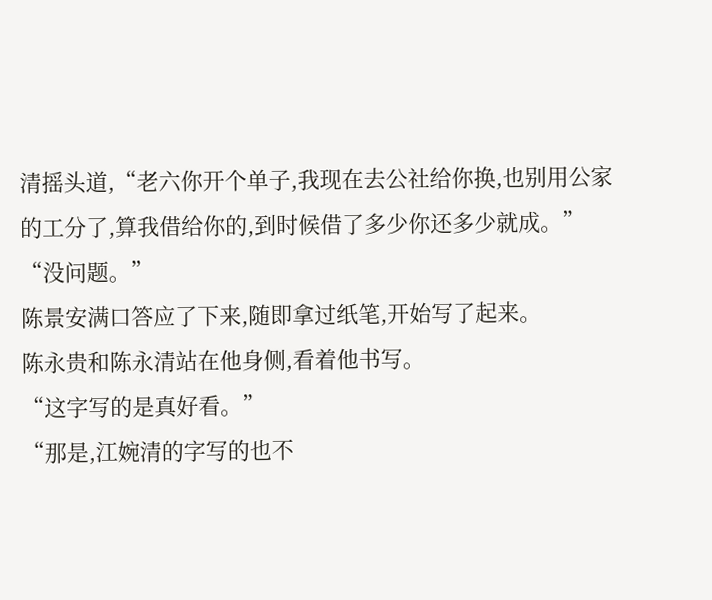清摇头道,“老六你开个单子,我现在去公社给你换,也别用公家的工分了,算我借给你的,到时候借了多少你还多少就成。”
“没问题。”
陈景安满口答应了下来,随即拿过纸笔,开始写了起来。
陈永贵和陈永清站在他身侧,看着他书写。
“这字写的是真好看。”
“那是,江婉清的字写的也不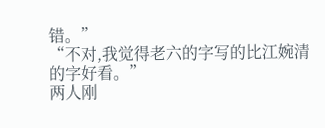错。”
“不对,我觉得老六的字写的比江婉清的字好看。”
两人刚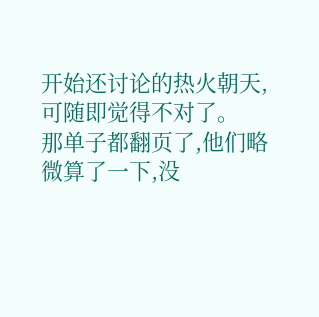开始还讨论的热火朝天,可随即觉得不对了。
那单子都翻页了,他们略微算了一下,没